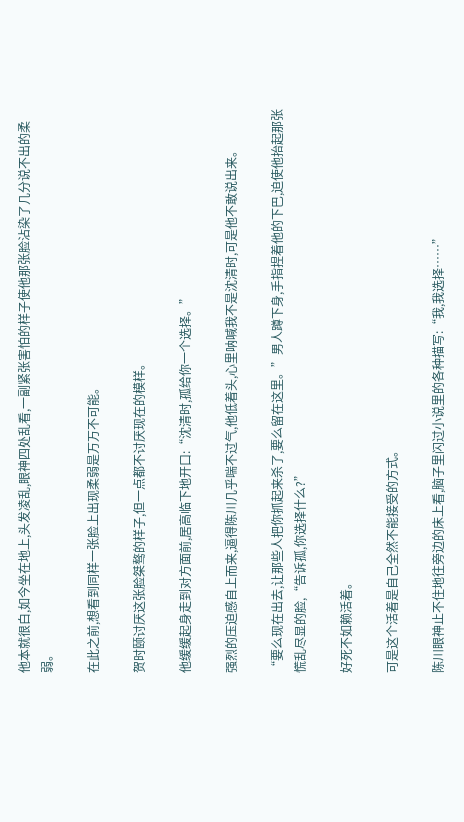他本就很白,如今坐在地上,头发凌乱,眼神四处乱看,一副紧张害怕的样子使他那张脸沾染了几分说不出的柔弱。

在此之前,想看到同样一张脸上出现柔弱是万万不可能。

贺时颐讨厌这张脸桀骜的样子,但一点都不讨厌现在的模样。

他缓缓起身走到对方面前,居高临下地开口:“沈清时,孤给你一个选择。”

强烈的压迫感自上而来,逼得陈川几乎喘不过气,他低着头,心里呐喊我不是沈清时,可是他不敢说出来。

“要么现在出去,让那些人把你抓起来杀了,要么留在这里。”男人蹲下身,手指捏着他的下巴,迫使他抬起那张慌乱尽显的脸,“告诉孤,你选择什么?”

好死不如赖活着。

可是这个活着是自己全然不能接受的方式。

陈川眼神止不住地往旁边的床上看,脑子里闪过小说里的各种描写:“我,我选择……”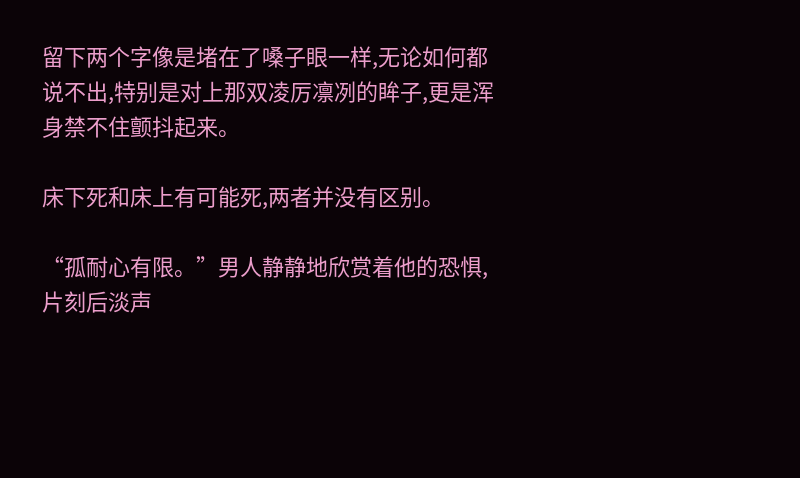留下两个字像是堵在了嗓子眼一样,无论如何都说不出,特别是对上那双凌厉凛冽的眸子,更是浑身禁不住颤抖起来。

床下死和床上有可能死,两者并没有区别。

“孤耐心有限。”男人静静地欣赏着他的恐惧,片刻后淡声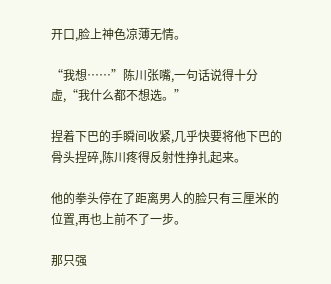开口,脸上神色凉薄无情。

“我想……”陈川张嘴,一句话说得十分虚,“我什么都不想选。”

捏着下巴的手瞬间收紧,几乎快要将他下巴的骨头捏碎,陈川疼得反射性挣扎起来。

他的拳头停在了距离男人的脸只有三厘米的位置,再也上前不了一步。

那只强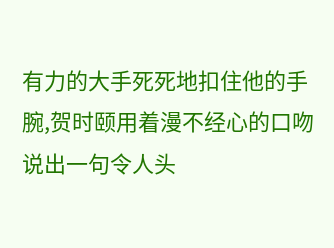有力的大手死死地扣住他的手腕,贺时颐用着漫不经心的口吻说出一句令人头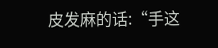皮发麻的话:“手这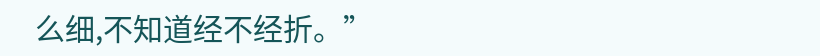么细,不知道经不经折。”